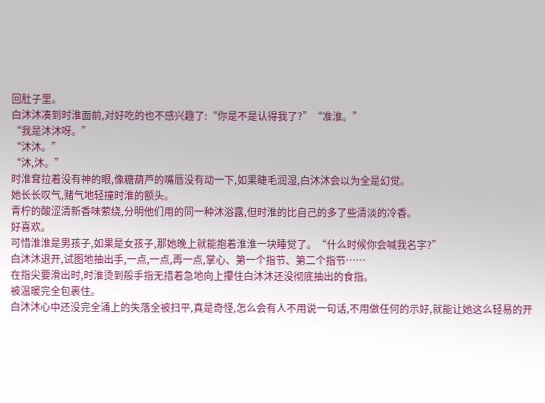回肚子里。
白沐沐凑到时淮面前,对好吃的也不感兴趣了:“你是不是认得我了?”“准淮。”
“我是沐沐呀。”
“沐沐。”
“沐,沐。”
时淮耷拉着没有神的眼,像糖葫芦的嘴唇没有动一下,如果睫毛润湿,白沐沐会以为全是幻觉。
她长长叹气,赌气地轻撞时淮的额头。
青柠的酸涩清新香味萦绕,分明他们用的同一种沐浴露,但时淮的比自己的多了些清淡的冷香。
好喜欢。
可惜淮淮是男孩子,如果是女孩子,那她晚上就能抱着淮淮一块睡觉了。“什么时候你会喊我名字?”
白沐沐退开,试图地抽出手,一点,一点,再一点,掌心、第一个指节、第二个指节……
在指尖要滑出时,时淮烫到般手指无措着急地向上攥住白沐沐还没彻底抽出的食指。
被温暖完全包裹住。
白沐沐心中还没完全涌上的失落全被扫平,真是奇怪,怎么会有人不用说一句话,不用做任何的示好,就能让她这么轻易的开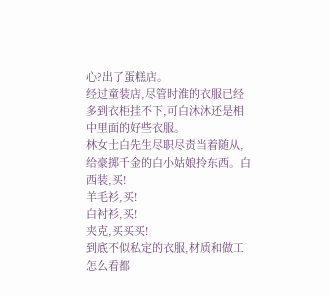心?出了蛋糕店。
经过童装店,尽管时淮的衣服已经多到衣柜挂不下,可白沐沐还是相中里面的好些衣服。
林女士白先生尽职尽责当着随从,给豪掷千金的白小姑娘拎东西。白西装,买!
羊毛衫,买!
白衬衫,买!
夹克,买买买!
到底不似私定的衣服,材质和做工怎么看都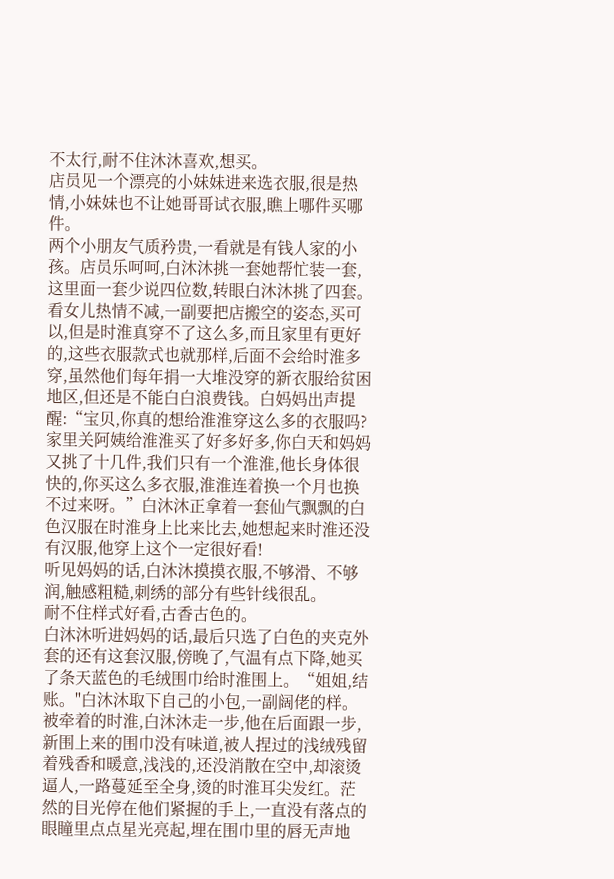不太行,耐不住沐沐喜欢,想买。
店员见一个漂亮的小妹妹进来选衣服,很是热情,小妹妹也不让她哥哥试衣服,瞧上哪件买哪件。
两个小朋友气质矜贵,一看就是有钱人家的小孩。店员乐呵呵,白沐沐挑一套她帮忙装一套,这里面一套少说四位数,转眼白沐沐挑了四套。
看女儿热情不减,一副要把店搬空的姿态,买可以,但是时淮真穿不了这么多,而且家里有更好的,这些衣服款式也就那样,后面不会给时淮多穿,虽然他们每年捐一大堆没穿的新衣服给贫困地区,但还是不能白白浪费钱。白妈妈出声提醒:“宝贝,你真的想给淮淮穿这么多的衣服吗?家里关阿姨给淮淮买了好多好多,你白天和妈妈又挑了十几件,我们只有一个淮淮,他长身体很快的,你买这么多衣服,淮淮连着换一个月也换不过来呀。”白沐沐正拿着一套仙气飘飘的白色汉服在时淮身上比来比去,她想起来时淮还没有汉服,他穿上这个一定很好看!
听见妈妈的话,白沐沐摸摸衣服,不够滑、不够润,触感粗糙,刺绣的部分有些针线很乱。
耐不住样式好看,古香古色的。
白沐沐听进妈妈的话,最后只选了白色的夹克外套的还有这套汉服,傍晚了,气温有点下降,她买了条天蓝色的毛绒围巾给时淮围上。“姐姐,结账。"白沐沐取下自己的小包,一副阔佬的样。被牵着的时淮,白沐沐走一步,他在后面跟一步,新围上来的围巾没有味道,被人捏过的浅绒残留着残香和暖意,浅浅的,还没消散在空中,却滚烫逼人,一路蔓延至全身,烫的时淮耳尖发红。茫然的目光停在他们紧握的手上,一直没有落点的眼瞳里点点星光亮起,埋在围巾里的唇无声地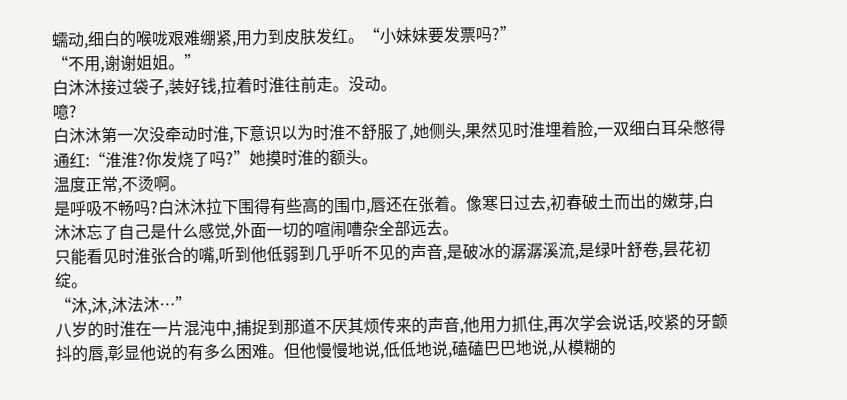蠕动,细白的喉咙艰难绷紧,用力到皮肤发红。“小妹妹要发票吗?”
“不用,谢谢姐姐。”
白沐沐接过袋子,装好钱,拉着时淮往前走。没动。
噫?
白沐沐第一次没牵动时淮,下意识以为时淮不舒服了,她侧头,果然见时淮埋着脸,一双细白耳朵憋得通红:“淮淮?你发烧了吗?”她摸时淮的额头。
温度正常,不烫啊。
是呼吸不畅吗?白沐沐拉下围得有些高的围巾,唇还在张着。像寒日过去,初春破土而出的嫩芽,白沐沐忘了自己是什么感觉,外面一切的喧闹嘈杂全部远去。
只能看见时淮张合的嘴,听到他低弱到几乎听不见的声音,是破冰的潺潺溪流,是绿叶舒卷,昙花初绽。
“沐,沐,沐法沐…”
八岁的时淮在一片混沌中,捕捉到那道不厌其烦传来的声音,他用力抓住,再次学会说话,咬紧的牙颤抖的唇,彰显他说的有多么困难。但他慢慢地说,低低地说,磕磕巴巴地说,从模糊的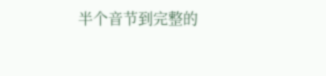半个音节到完整的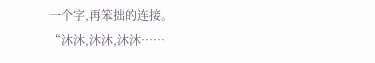一个字,再笨拙的连接。
“沐沐,沐沐,沐沐……